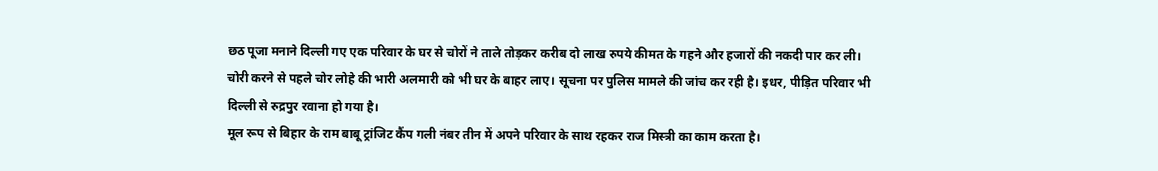छठ पूजा मनाने दिल्ली गए एक परिवार के घर से चोरों ने ताले तोड़कर करीब दो लाख रुपये कीमत के गहने और हजारों की नकदी पार कर ली। चोरी करने से पहले चोर लोहे की भारी अलमारी को भी घर के बाहर लाए। सूचना पर पुलिस मामले की जांच कर रही है। इधर, पीड़ित परिवार भी दिल्ली से रुद्रपुर रवाना हो गया है।
मूल रूप से बिहार के राम बाबू ट्रांजिट कैंप गली नंबर तीन में अपने परिवार के साथ रहकर राज मिस्त्री का काम करता है।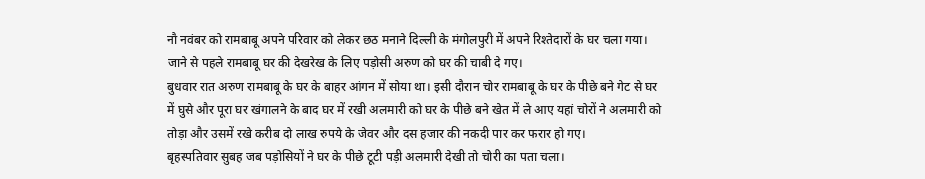नौ नवंबर को रामबाबू अपने परिवार को लेकर छठ मनाने दिल्ली के मंगोलपुरी में अपने रिश्तेदारों के घर चला गया। जाने से पहले रामबाबू घर की देखरेख के लिए पड़ोसी अरुण को घर की चाबी दे गए।
बुधवार रात अरुण रामबाबू के घर के बाहर आंगन में सोया था। इसी दौरान चोर रामबाबू के घर के पीछे बने गेट से घर में घुसे और पूरा घर खंगालने के बाद घर में रखी अलमारी को घर के पीछे बने खेत में ले आए यहां चोरों ने अलमारी को तोड़ा और उसमें रखे करीब दो लाख रुपये के जेवर और दस हजार की नकदी पार कर फरार हो गए।
बृहस्पतिवार सुबह जब पड़ोसियों ने घर के पीछे टूटी पड़ी अलमारी देखी तो चोरी का पता चला।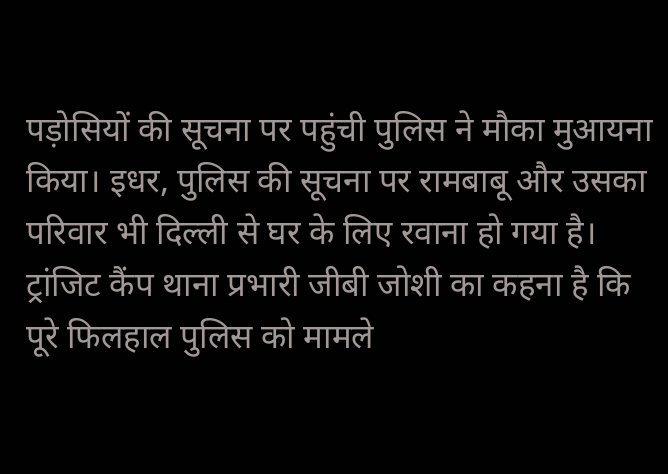पड़ोसियों की सूचना पर पहुंची पुलिस ने मौका मुआयना किया। इधर, पुलिस की सूचना पर रामबाबू और उसका परिवार भी दिल्ली से घर के लिए रवाना हो गया है। ट्रांजिट कैंप थाना प्रभारी जीबी जोशी का कहना है कि पूरे फिलहाल पुलिस को मामले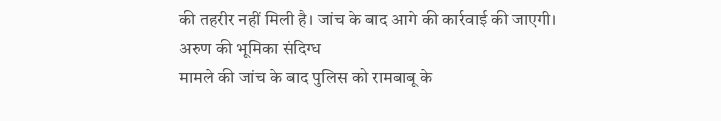की तहरीर नहीं मिली है। जांच के बाद आगे की कार्रवाई की जाएगी।
अरुण की भूमिका संदिग्ध
मामले की जांच के बाद पुलिस को रामबाबू के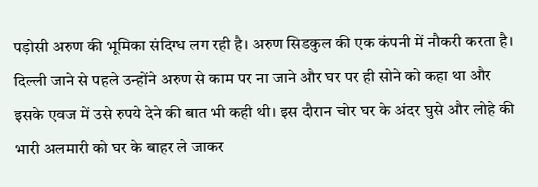पड़ोसी अरुण की भूमिका संदिग्ध लग रही है। अरुण सिडकुल की एक कंपनी में नौकरी करता है। दिल्ली जाने से पहले उन्होंने अरुण से काम पर ना जाने और घर पर ही सोने को कहा था और इसके एवज में उसे रुपये देने की बात भी कही थी। इस दौरान चोर घर के अंदर घुसे और लोहे की भारी अलमारी को घर के बाहर ले जाकर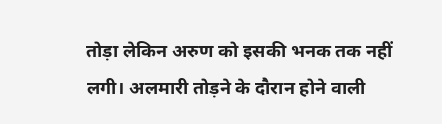तोड़ा लेकिन अरुण को इसकी भनक तक नहीं लगी। अलमारी तोड़ने के दौरान होने वाली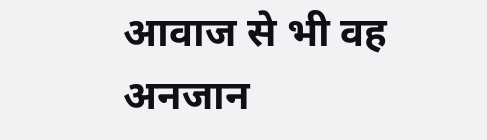आवाज से भी वह अनजान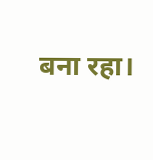बना रहा।